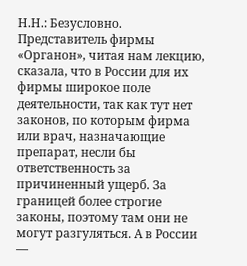Н.Н.: Безусловно. Представитель фирмы «Органон», читая нам лекцию, сказала, что в России для их фирмы широкое поле деятельности, так как тут нет законов, по которым фирма или врач, назначающие препарат, несли бы ответственность за причиненный ущерб. За границей более строгие законы, поэтому там они не могут разгуляться. А в России —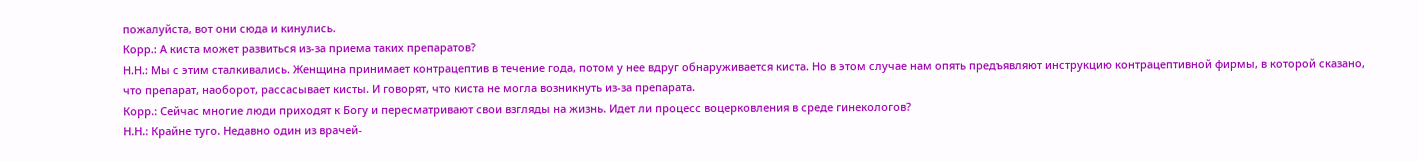пожалуйста, вот они сюда и кинулись.
Корр.: А киста может развиться из-за приема таких препаратов?
Н.Н.: Мы с этим сталкивались. Женщина принимает контрацептив в течение года, потом у нее вдруг обнаруживается киста. Но в этом случае нам опять предъявляют инструкцию контрацептивной фирмы, в которой сказано, что препарат, наоборот, рассасывает кисты. И говорят, что киста не могла возникнуть из-за препарата.
Корр.: Сейчас многие люди приходят к Богу и пересматривают свои взгляды на жизнь. Идет ли процесс воцерковления в среде гинекологов?
Н.Н.: Крайне туго. Недавно один из врачей-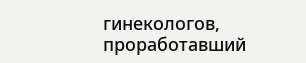гинекологов, проработавший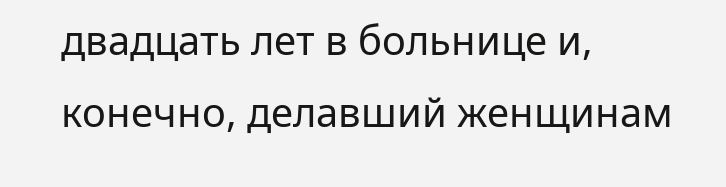двадцать лет в больнице и, конечно, делавший женщинам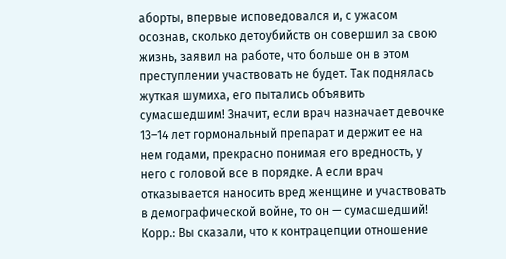аборты, впервые исповедовался и, с ужасом осознав, сколько детоубийств он совершил за свою жизнь, заявил на работе, что больше он в этом преступлении участвовать не будет. Так поднялась жуткая шумиха, его пытались объявить сумасшедшим! Значит, если врач назначает девочке 13–14 лет гормональный препарат и держит ее на нем годами, прекрасно понимая его вредность, у него с головой все в порядке. А если врач отказывается наносить вред женщине и участвовать в демографической войне, то он — сумасшедший!
Корр.: Вы сказали, что к контрацепции отношение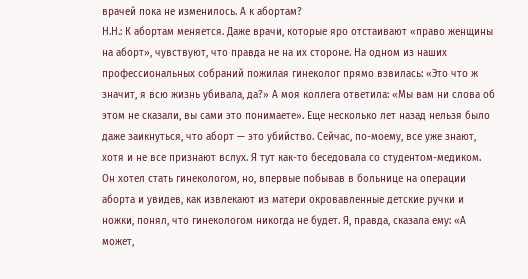врачей пока не изменилось. А к абортам?
Н.Н.: К абортам меняется. Даже врачи, которые яро отстаивают «право женщины на аборт», чувствуют, что правда не на их стороне. На одном из наших профессиональных собраний пожилая гинеколог прямо взвилась: «Это что ж значит, я всю жизнь убивала, да?» А моя коллега ответила: «Мы вам ни слова об этом не сказали, вы сами это понимаете». Еще несколько лет назад нельзя было даже заикнуться, что аборт — это убийство. Сейчас, по-моему, все уже знают, хотя и не все признают вслух. Я тут как-то беседовала со студентом-медиком. Он хотел стать гинекологом, но, впервые побывав в больнице на операции аборта и увидев, как извлекают из матери окровавленные детские ручки и ножки, понял, что гинекологом никогда не будет. Я, правда, сказала ему: «А может,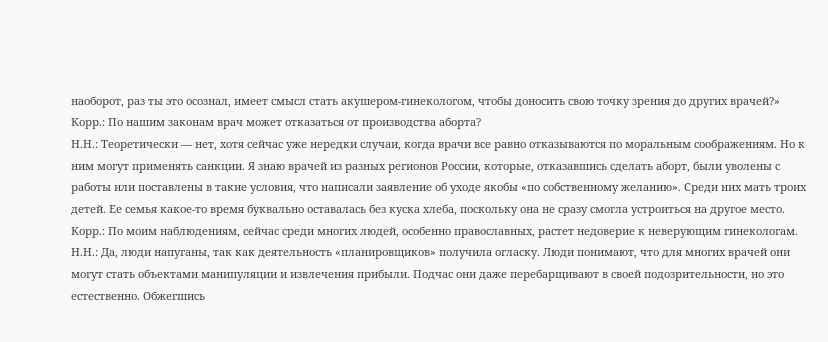наоборот, раз ты это осознал, имеет смысл стать акушером-гинекологом, чтобы доносить свою точку зрения до других врачей?»
Корр.: По нашим законам врач может отказаться от производства аборта?
Н.Н.: Теоретически — нет, хотя сейчас уже нередки случаи, когда врачи все равно отказываются по моральным соображениям. Но к ним могут применять санкции. Я знаю врачей из разных регионов России, которые, отказавшись сделать аборт, были уволены с работы или поставлены в такие условия, что написали заявление об уходе якобы «по собственному желанию». Среди них мать троих детей. Ее семья какое-то время буквально оставалась без куска хлеба, поскольку она не сразу смогла устроиться на другое место.
Корр.: По моим наблюдениям, сейчас среди многих людей, особенно православных, растет недоверие к неверующим гинекологам.
Н.Н.: Да, люди напуганы, так как деятельность «планировщиков» получила огласку. Люди понимают, что для многих врачей они могут стать объектами манипуляции и извлечения прибыли. Подчас они даже перебарщивают в своей подозрительности, но это естественно. Обжегшись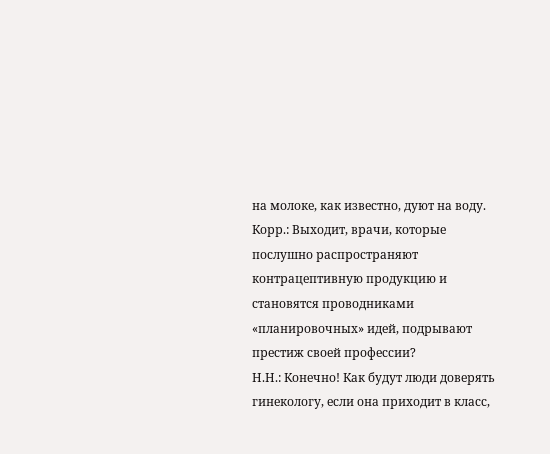на молоке, как известно, дуют на воду.
Корр.: Выходит, врачи, которые послушно распространяют контрацептивную продукцию и становятся проводниками «планировочных» идей, подрывают престиж своей профессии?
Н.Н.: Конечно! Как будут люди доверять гинекологу, если она приходит в класс,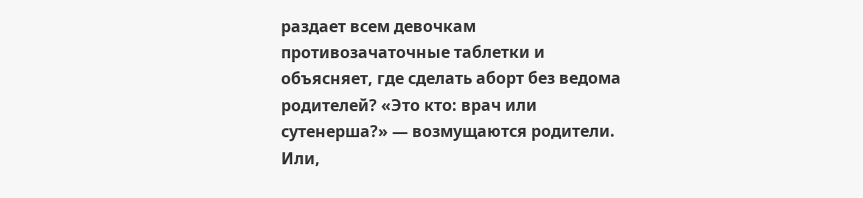раздает всем девочкам противозачаточные таблетки и объясняет, где сделать аборт без ведома родителей? «Это кто: врач или сутенерша?» — возмущаются родители. Или,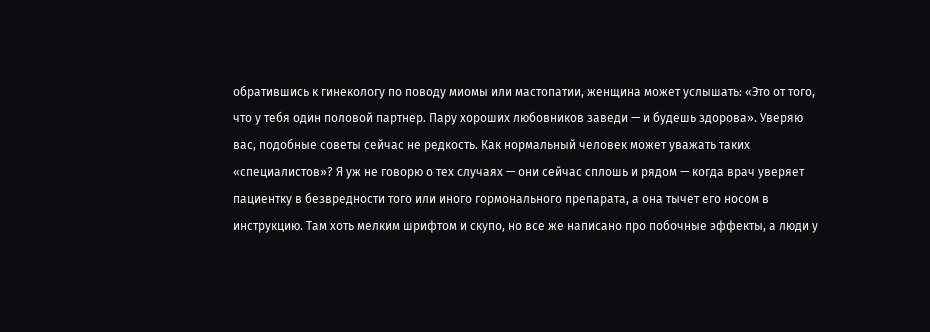обратившись к гинекологу по поводу миомы или мастопатии, женщина может услышать: «Это от того, что у тебя один половой партнер. Пару хороших любовников заведи — и будешь здорова». Уверяю вас, подобные советы сейчас не редкость. Как нормальный человек может уважать таких «специалистов»? Я уж не говорю о тех случаях — они сейчас сплошь и рядом — когда врач уверяет пациентку в безвредности того или иного гормонального препарата, а она тычет его носом в инструкцию. Там хоть мелким шрифтом и скупо, но все же написано про побочные эффекты, а люди у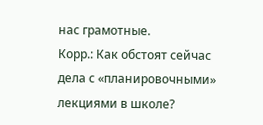нас грамотные.
Корр.: Как обстоят сейчас дела с «планировочными» лекциями в школе?